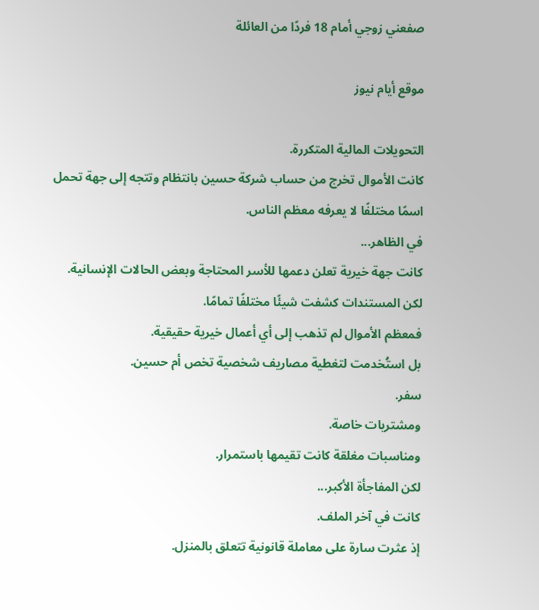صفعني زوجي أمام 18 فردًا من العائلة

موقع أيام نيوز

التحويلات المالية المتكررة.
كانت الأموال تخرج من حساب شركة حسين بانتظام وتتجه إلى جهة تحمل اسمًا مختلفًا لا يعرفه معظم الناس.
في الظاهر...
كانت جهة خيرية تعلن دعمها للأسر المحتاجة وبعض الحالات الإنسانية.
لكن المستندات كشفت شيئًا مختلفًا تمامًا.
فمعظم الأموال لم تذهب إلى أي أعمال خيرية حقيقية.
بل استُخدمت لتغطية مصاريف شخصية تخص أم حسين.
سفر.
ومشتريات خاصة.
ومناسبات مغلقة كانت تقيمها باستمرار.
لكن المفاجأة الأكبر...
كانت في آخر الملف.
إذ عثرت سارة على معاملة قانونية تتعلق بالمنزل.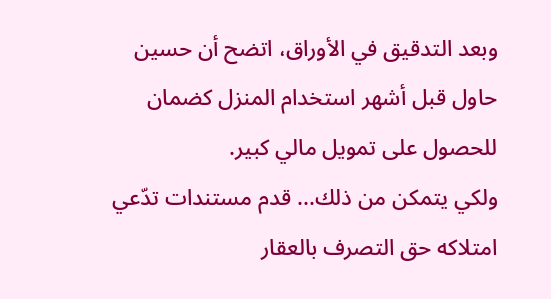وبعد التدقيق في الأوراق، اتضح أن حسين حاول قبل أشهر استخدام المنزل كضمان للحصول على تمويل مالي كبير.
ولكي يتمكن من ذلك... قدم مستندات تدّعي امتلاكه حق التصرف بالعقار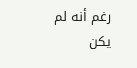رغم أنه لم يكن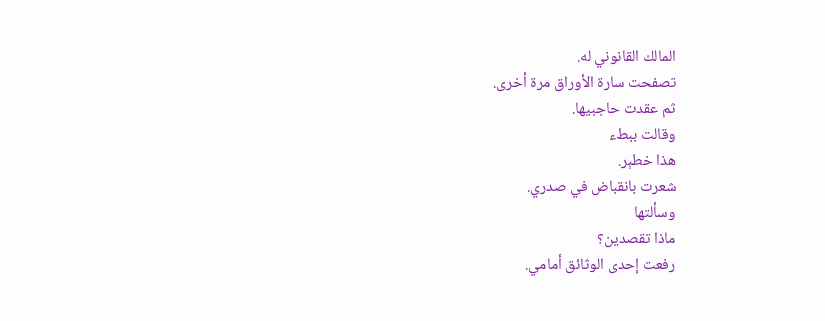المالك القانوني له.
تصفحت سارة الأوراق مرة أخرى.
ثم عقدت حاجبيها.
وقالت ببطء
هذا خطېر.
شعرت بانقباض في صدري.
وسألتها
ماذا تقصدين؟
رفعت إحدى الوثائق أمامي.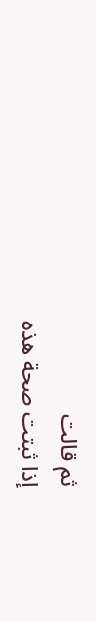ثم قالت
إذا ثبتت صحة هذه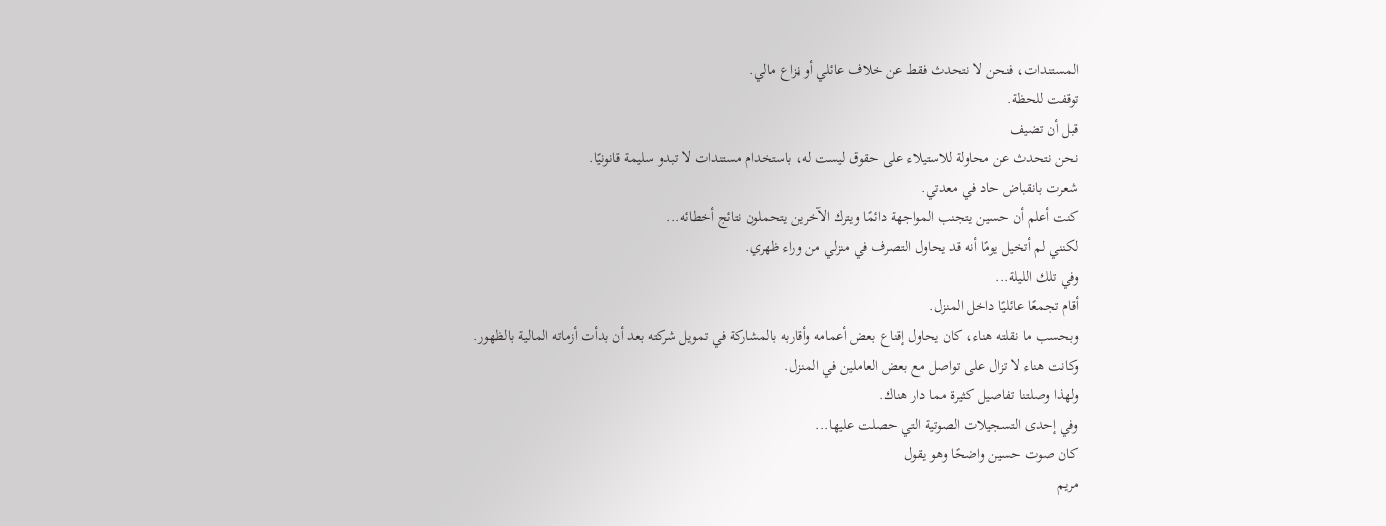المستندات، فنحن لا نتحدث فقط عن خلاف عائلي أو ڼزاع مالي.
توقفت للحظة.
قبل أن تضيف
نحن نتحدث عن محاولة للاستيلاء على حقوق ليست له، باستخدام مستندات لا تبدو سليمة قانونيًا.
شعرت بانقباض حاد في معدتي.
كنت أعلم أن حسين يتجنب المواجهة دائمًا ويترك الآخرين يتحملون نتائج أخطائه...
لكنني لم أتخيل يومًا أنه قد يحاول التصرف في منزلي من وراء ظهري.
وفي تلك الليلة...
أقام تجمعًا عائليًا داخل المنزل.
وبحسب ما نقلته هناء، كان يحاول إقناع بعض أعمامه وأقاربه بالمشاركة في تمويل شركته بعد أن بدأت أزماته المالية بالظهور.
وكانت هناء لا تزال على تواصل مع بعض العاملين في المنزل.
ولهذا وصلتنا تفاصيل كثيرة مما دار هناك.
وفي إحدى التسجيلات الصوتية التي حصلت عليها...
كان صوت حسين واضحًا وهو يقول
مريم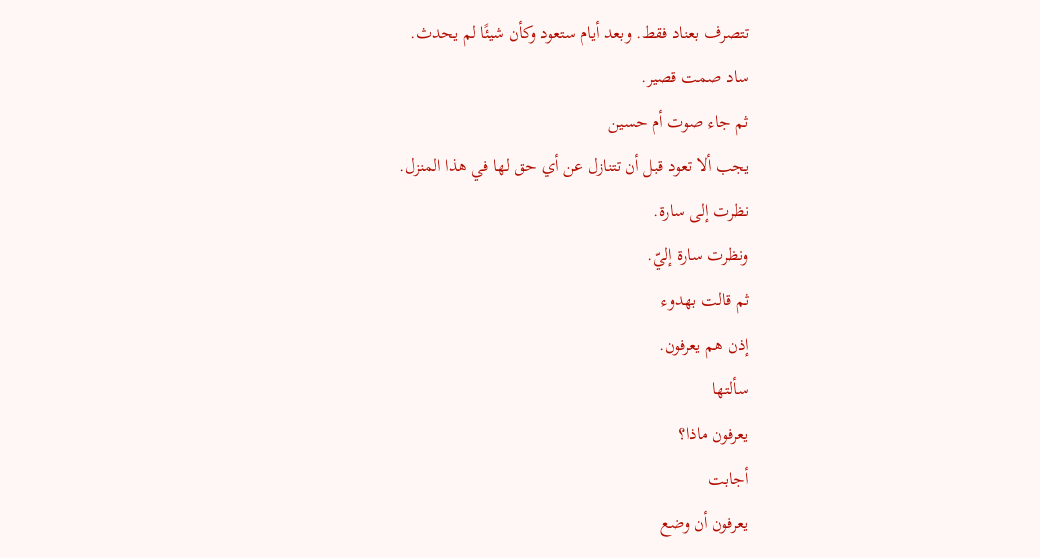تتصرف بعناد فقط. وبعد أيام ستعود وكأن شيئًا لم يحدث.
ساد صمت قصير.
ثم جاء صوت أم حسين
يجب ألا تعود قبل أن تتنازل عن أي حق لها في هذا المنزل.
نظرت إلى سارة.
ونظرت سارة إليّ.
ثم قالت بهدوء
إذن هم يعرفون.
سألتها
يعرفون ماذا؟
أجابت
يعرفون أن وضع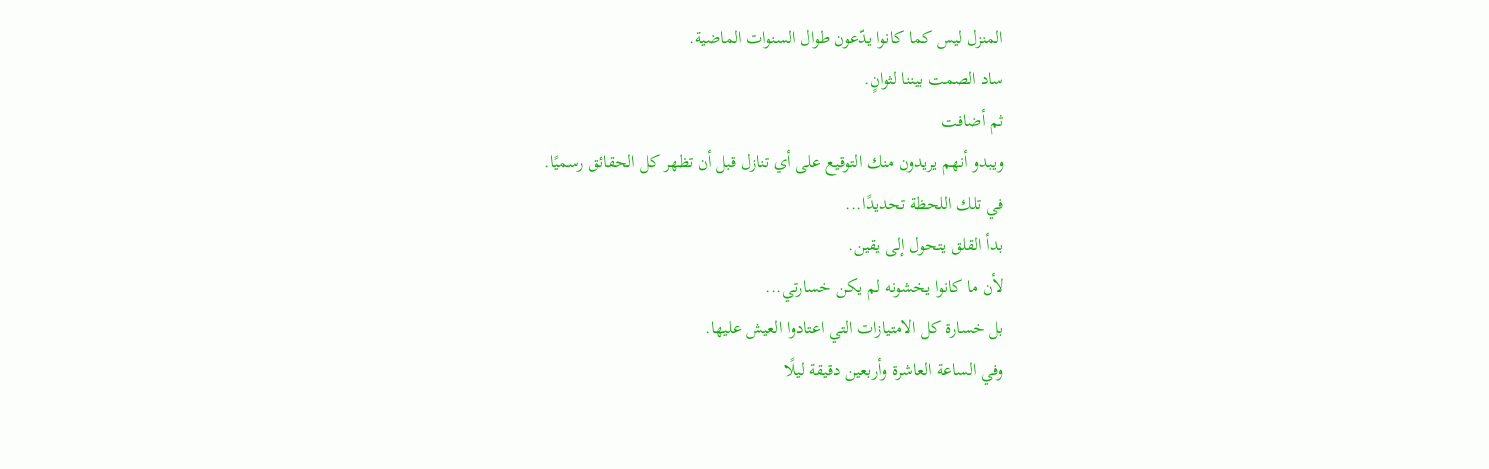المنزل ليس كما كانوا يدّعون طوال السنوات الماضية.
ساد الصمت بيننا لثوانٍ.
ثم أضافت
ويبدو أنهم يريدون منك التوقيع على أي تنازل قبل أن تظهر كل الحقائق رسميًا.
في تلك اللحظة تحديدًا...
بدأ القلق يتحول إلى يقين.
لأن ما كانوا يخشونه لم يكن خسارتي...
بل خسارة كل الامتيازات التي اعتادوا العيش عليها.
وفي الساعة العاشرة وأربعين دقيقة ليلًا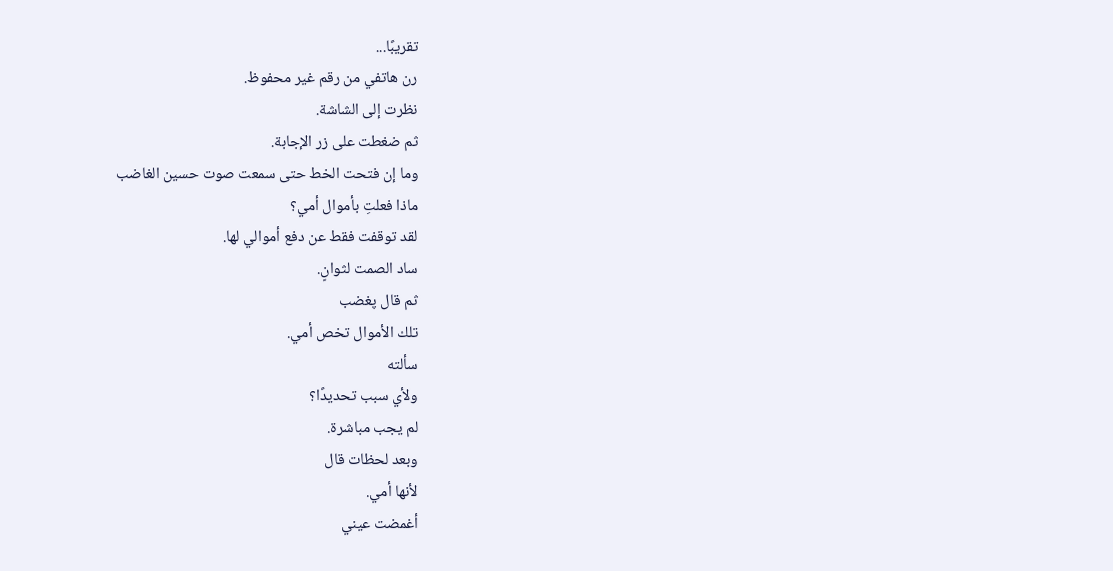تقريبًا...
رن هاتفي من رقم غير محفوظ.
نظرت إلى الشاشة.
ثم ضغطت على زر الإجابة.
وما إن فتحت الخط حتى سمعت صوت حسين الغاضب
ماذا فعلتِ بأموال أمي؟
لقد توقفت فقط عن دفع أموالي لها.
ساد الصمت لثوانٍ.
ثم قال پغضب
تلك الأموال تخص أمي.
سألته
ولأي سبب تحديدًا؟
لم يجب مباشرة.
وبعد لحظات قال
لأنها أمي.
أغمضت عيني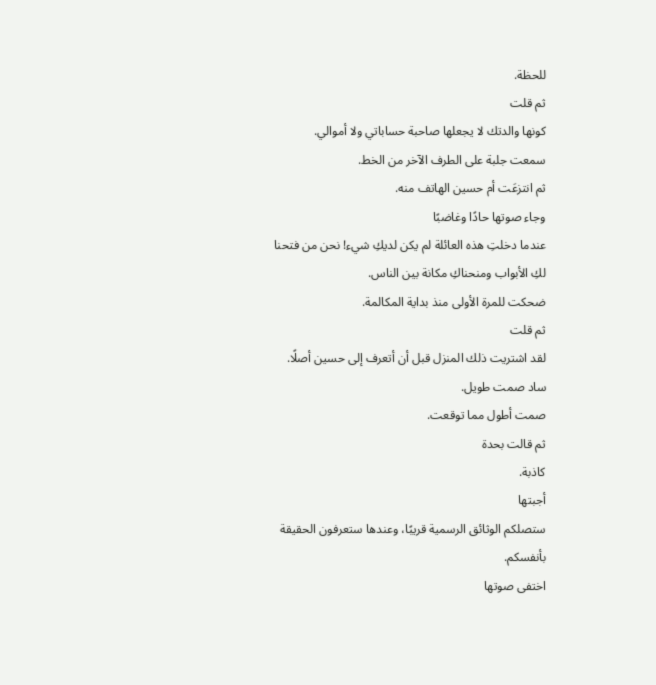للحظة.
ثم قلت
كونها والدتك لا يجعلها صاحبة حساباتي ولا أموالي.
سمعت جلبة على الطرف الآخر من الخط.
ثم انتزعَت أم حسين الهاتف منه.
وجاء صوتها حادًا وغاضبًا
عندما دخلتِ هذه العائلة لم يكن لديكِ شيء! نحن من فتحنا لكِ الأبواب ومنحناكِ مكانة بين الناس.
ضحكت للمرة الأولى منذ بداية المكالمة.
ثم قلت
لقد اشتريت ذلك المنزل قبل أن أتعرف إلى حسين أصلًا.
ساد صمت طويل.
صمت أطول مما توقعت.
ثم قالت بحدة
كاذبة.
أجبتها
ستصلكم الوثائق الرسمية قريبًا، وعندها ستعرفون الحقيقة بأنفسكم.
اختفى صوتها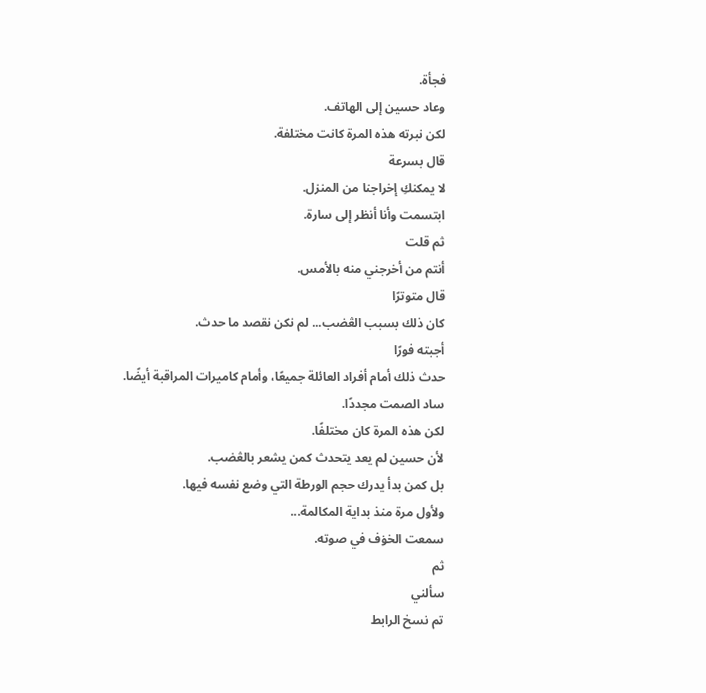فجأة.
وعاد حسين إلى الهاتف.
لكن نبرته هذه المرة كانت مختلفة.
قال بسرعة
لا يمكنكِ إخراجنا من المنزل.
ابتسمت وأنا أنظر إلى سارة.
ثم قلت
أنتم من أخرجني منه بالأمس.
قال متوترًا
كان ذلك بسبب الڠضب... لم نكن نقصد ما حدث.
أجبته فورًا
حدث ذلك أمام أفراد العائلة جميعًا، وأمام كاميرات المراقبة أيضًا.
ساد الصمت مجددًا.
لكن هذه المرة كان مختلفًا.
لأن حسين لم يعد يتحدث كمن يشعر بالڠضب.
بل كمن بدأ يدرك حجم الورطة التي وضع نفسه فيها.
ولأول مرة منذ بداية المكالمة...
سمعت الخۏف في صوته.
ثم
سألني
تم نسخ الرابط